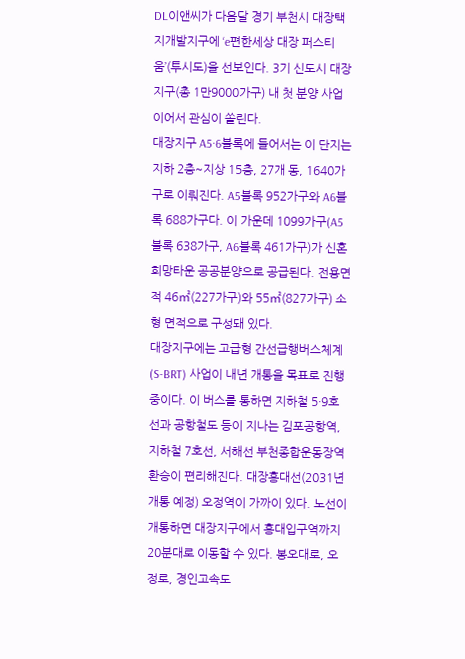DL이앤씨가 다음달 경기 부천시 대장택지개발지구에 ‘e편한세상 대장 퍼스티움’(투시도)을 선보인다. 3기 신도시 대장지구(총 1만9000가구) 내 첫 분양 사업이어서 관심이 쏠린다.
대장지구 A5·6블록에 들어서는 이 단지는 지하 2층~지상 15층, 27개 동, 1640가구로 이뤄진다. A5블록 952가구와 A6블록 688가구다. 이 가운데 1099가구(A5블록 638가구, A6블록 461가구)가 신혼희망타운 공공분양으로 공급된다. 전용면적 46㎡(227가구)와 55㎡(827가구) 소형 면적으로 구성돼 있다.
대장지구에는 고급형 간선급행버스체계(S-BRT) 사업이 내년 개통을 목표로 진행 중이다. 이 버스를 통하면 지하철 5·9호선과 공항철도 등이 지나는 김포공항역, 지하철 7호선, 서해선 부천종합운동장역 환승이 편리해진다. 대장홍대선(2031년 개통 예정) 오정역이 가까이 있다. 노선이 개통하면 대장지구에서 홍대입구역까지 20분대로 이동할 수 있다. 봉오대로, 오정로, 경인고속도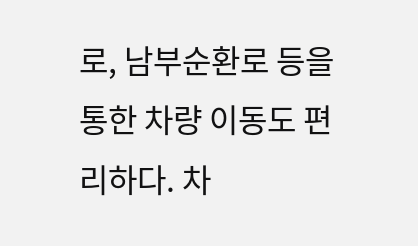로, 남부순환로 등을 통한 차량 이동도 편리하다. 차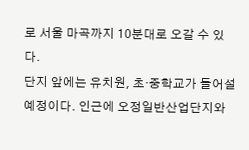로 서울 마곡까지 10분대로 오갈 수 있다.
단지 앞에는 유치원, 초·중학교가 들어설 예정이다. 인근에 오정일반산업단지와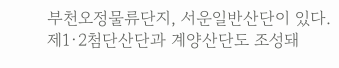부천오정물류단지, 서운일반산단이 있다. 제1·2첨단산단과 계양산단도 조성돼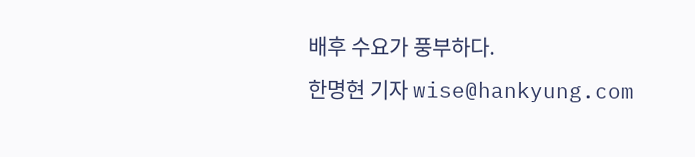배후 수요가 풍부하다.
한명현 기자 wise@hankyung.com